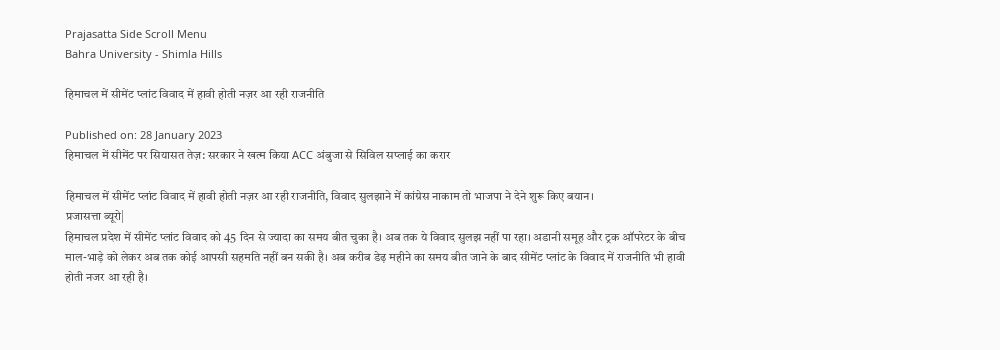Prajasatta Side Scroll Menu
Bahra University - Shimla Hills

हिमाचल में सीमेंट प्लांट विवाद में हावी होती नज़र आ रही राजनीति

Published on: 28 January 2023
हिमाचल में सीमेंट पर सियासत तेज़: सरकार ने खत्म किया ACC अंबुजा से सिविल सप्लाई का करार

हिमाचल में सीमेंट प्लांट विवाद में हावी होती नज़र आ रही राजनीति, विवाद सुलझाने में कांग्रेस नाकाम तो भाजपा ने देने शुरू किए बयान।
प्रजासत्ता ब्यूरो|
हिमाचल प्रदेश में सीमेंट प्लांट विवाद को 45 दिन से ज्यादा का समय बीत चुका है। अब तक ये विवाद सुलझ नहीं पा रहा। अडानी समूह और ट्रक ऑपरेटर के बीच माल-भाड़े को लेकर अब तक कोई आपसी सहमति नहीं बन सकी है। अब करीब डेढ़ महीने का समय बीत जाने के बाद सीमेंट प्लांट के विवाद में राजनीति भी हावी होती नजर आ रही है।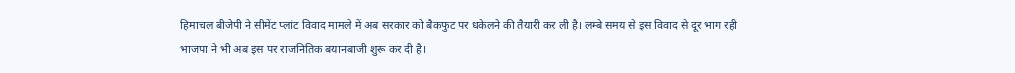हिमाचल बीजेपी ने सीमेंट प्लांट विवाद मामले में अब सरकार को बैकफुट पर धकेलने की तैयारी कर ली है। लम्बे समय से इस विवाद से दूर भाग रही भाजपा ने भी अब इस पर राजनितिक बयानबाजी शुरू कर दी है।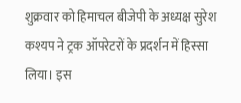शुक्रवार को हिमाचल बीजेपी के अध्यक्ष सुरेश कश्यप ने ट्रक ऑपरेटरों के प्रदर्शन में हिस्सा लिया। इस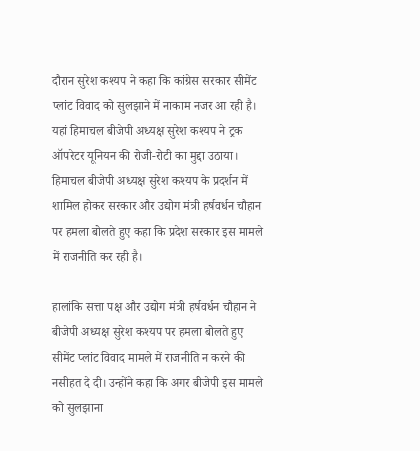दौरान सुरेश कश्यप ने कहा कि कांग्रेस सरकार सीमेंट प्लांट विवाद को सुलझाने में नाकाम नजर आ रही है। यहां हिमाचल बीजेपी अध्यक्ष सुरेश कश्यप ने ट्रक ऑपरेटर यूनियन की रोजी-रोटी का मुद्दा उठाया। हिमाचल बीजेपी अध्यक्ष सुरेश कश्यप के प्रदर्शन में शामिल होकर सरकार और उद्योग मंत्री हर्षवर्धन चौहान पर हमला बोलते हुए कहा कि प्रदेश सरकार इस मामले में राजनीति कर रही है।

हालांकि सत्ता पक्ष और उद्योग मंत्री हर्षवर्धन चौहान ने बीजेपी अध्यक्ष सुरेश कश्यप पर हमला बोलते हुए
सीमेंट प्लांट विवाद मामले में राजनीति न करने की नसीहत दे दी। उन्होंने कहा कि अगर बीजेपी इस मामले को सुलझाना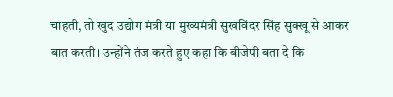चाहती, तो खुद उद्योग मंत्री या मुख्यमंत्री सुखविंदर सिंह सुक्खू से आकर बात करती। उन्होंने तंज करते हुए कहा कि बीजेपी बता दे कि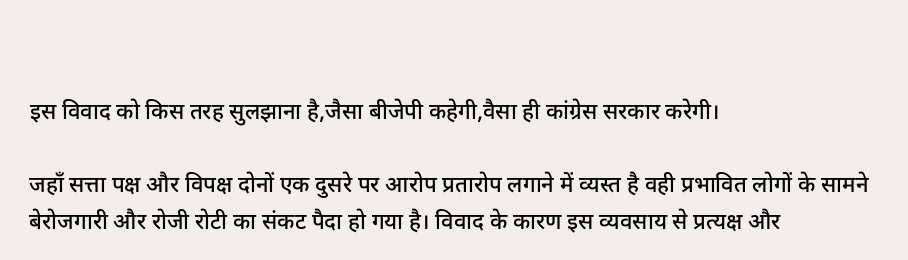इस विवाद को किस तरह सुलझाना है,जैसा बीजेपी कहेगी,वैसा ही कांग्रेस सरकार करेगी।

जहाँ सत्ता पक्ष और विपक्ष दोनों एक दुसरे पर आरोप प्रतारोप लगाने में व्यस्त है वही प्रभावित लोगों के सामने बेरोजगारी और रोजी रोटी का संकट पैदा हो गया है। विवाद के कारण इस व्यवसाय से प्रत्यक्ष और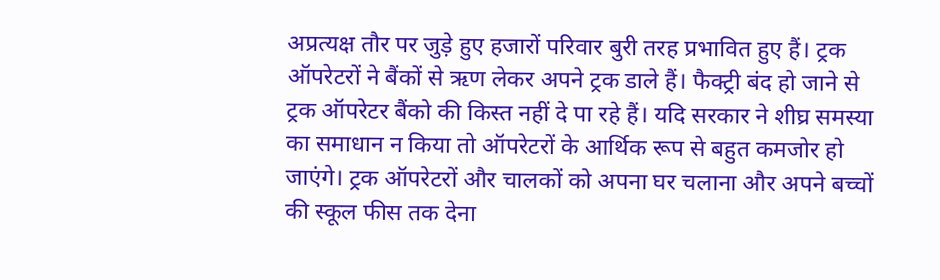अप्रत्यक्ष तौर पर जुड़े हुए हजारों परिवार बुरी तरह प्रभावित हुए हैं। ट्रक ऑपरेटरों ने बैंकों से ऋण लेकर अपने ट्रक डाले हैं। फैक्ट्री बंद हो जाने से ट्रक ऑपरेटर बैंको की किस्त नहीं दे पा रहे हैं। यदि सरकार ने शीघ्र समस्या का समाधान न किया तो ऑपरेटरों के आर्थिक रूप से बहुत कमजोर हो जाएंगे। ट्रक ऑपरेटरों और चालकों को अपना घर चलाना और अपने बच्चों की स्कूल फीस तक देना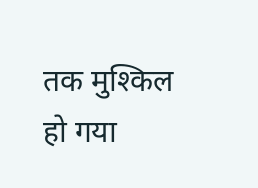तक मुश्किल हो गया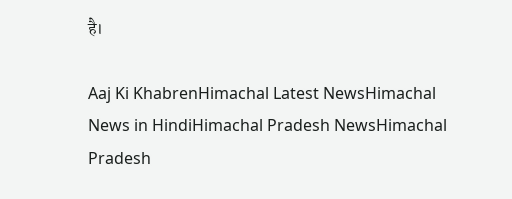है।

Aaj Ki KhabrenHimachal Latest NewsHimachal News in HindiHimachal Pradesh NewsHimachal Pradesh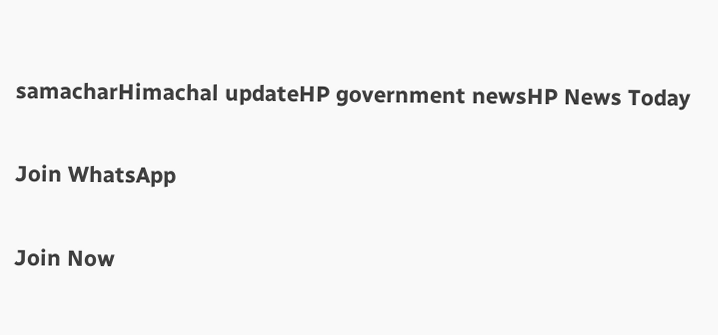samacharHimachal updateHP government newsHP News Today

Join WhatsApp

Join Now